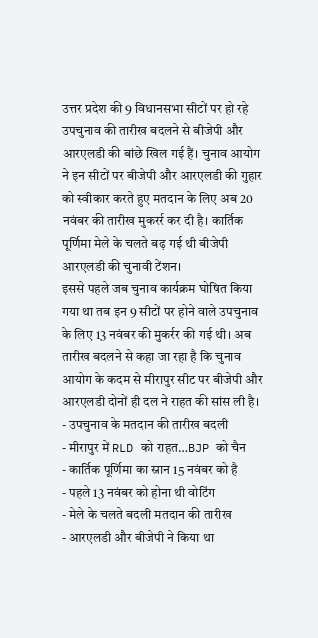उत्तर प्रदेश की 9 विधानसभा सीटों पर हो रहे उपचुनाव की तारीख बदलने से बीजेपी और आरएलडी की बांछे खिल गई हैं। चुनाव आयोग ने इन सीटों पर बीजेपी और आरएलडी की गुहार को स्वीकार करते हुए मतदान के लिए अब 20 नवंबर की तारीख मुकरर्र कर दी है। कार्तिक पूर्णिमा मेले के चलते बढ़ गई थी बीजेपी आरएलडी की चुनावी टेंशन।
इससे पहले जब चुनाव कार्यक्रम घोषित किया गया था तब इन 9 सीटों पर होने वाले उपचुनाव के लिए 13 नवंबर की मुकर्रर की गई थी। अब तारीख बदलने से कहा जा रहा है कि चुनाव आयोग के कदम से मीरापुर सीट पर बीजेपी और आरएलडी दोनों ही दल ने राहत की सांस ली है।
- उपचुनाव के मतदान की तारीख बदली
- मीरापुर में RLD को राहत…BJP को चैन
- कार्तिक पूर्णिमा का स्नान 15 नवंबर को है
- पहले 13 नवंबर को होना थी वोटिंग
- मेले के चलते बदली मतदान की तारीख
- आरएलडी और बीजेपी ने किया था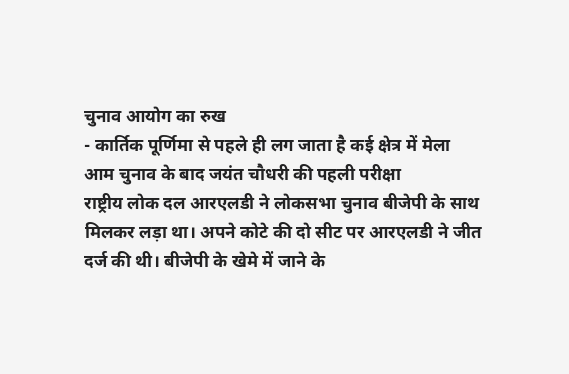चुनाव आयोग का रुख
- कार्तिक पूर्णिमा से पहले ही लग जाता है कई क्षेत्र में मेला
आम चुनाव के बाद जयंत चौधरी की पहली परीक्षा
राष्ट्रीय लोक दल आरएलडी ने लोकसभा चुनाव बीजेपी के साथ मिलकर लड़ा था। अपने कोटे की दो सीट पर आरएलडी ने जीत दर्ज की थी। बीजेपी के खेमे में जाने के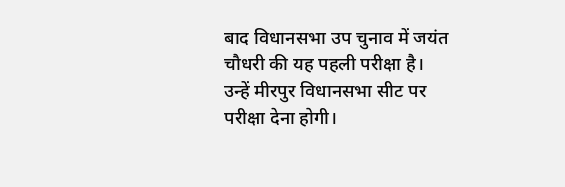बाद विधानसभा उप चुनाव में जयंत चौधरी की यह पहली परीक्षा है। उन्हें मीरपुर विधानसभा सीट पर परीक्षा देना होगी।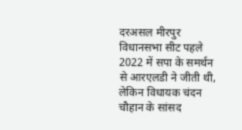दरअसल मीरपुर विधानसभा सीट पहले 2022 में सपा के समर्थन से आरएलडी ने जीती थी, लेकिन विधायक चंदन चौहान के सांसद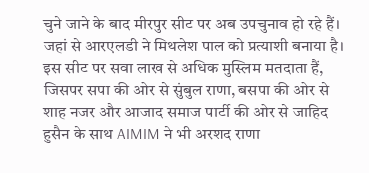चुने जाने के बाद मीरपुर सीट पर अब उपचुनाव हो रहे हैं। जहां से आरएलडी ने मिथलेश पाल को प्रत्याशी बनाया है। इस सीट पर सवा लाख से अधिक मुस्लिम मतदाता हैं, जिसपर सपा की ओर से सुंबुल राणा, बसपा की ओर से शाह नजर और आजाद समाज पार्टी की ओर से जाहिद हुसैन के साथ AIMIM ने भी अरशद राणा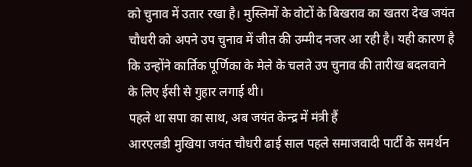को चुनाव में उतार रखा है। मुस्लिमों के वोटों के बिखराव का खतरा देख जयंत चौधरी को अपने उप चुनाव में जीत की उम्मीद नजर आ रही है। यही कारण है कि उन्होंने कार्तिक पूर्णिका के मेले के चलते उप चुनाव की तारीख बदलवाने के लिए ईसी से गुहार लगाई थी।
पहले था सपा का साथ, अब जयंत केन्द्र में मंत्री हैं
आरएलडी मुखिया जयंत चौधरी ढाई साल पहले समाजवादी पार्टी के समर्थन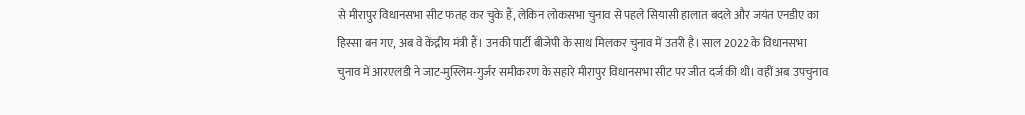से मीरापुर विधानसभा सीट फतह कर चुके हैं, लेकिन लोकसभा चुनाव से पहले सियासी हालात बदले और जयंत एनडीए का हिस्सा बन गए, अब वे केंद्रीय मंत्री हैं। उनकी पार्टी बीजेपी के साथ मिलकर चुनाव में उतरी है। साल 2022 के विधानसभा चुनाव में आरएलडी ने जाट-मुस्लिम-गुर्जर समीकरण के सहारे मीरापुर विधानसभा सीट पर जीत दर्ज की थी। वहीं अब उपचुनाव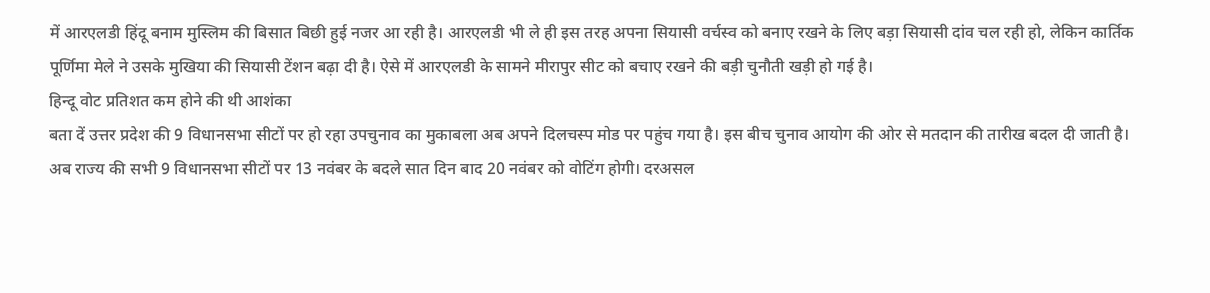में आरएलडी हिंदू बनाम मुस्लिम की बिसात बिछी हुई नजर आ रही है। आरएलडी भी ले ही इस तरह अपना सियासी वर्चस्व को बनाए रखने के लिए बड़ा सियासी दांव चल रही हो, लेकिन कार्तिक पूर्णिमा मेले ने उसके मुखिया की सियासी टेंशन बढ़ा दी है। ऐसे में आरएलडी के सामने मीरापुर सीट को बचाए रखने की बड़ी चुनौती खड़ी हो गई है।
हिन्दू वोट प्रतिशत कम होने की थी आशंका
बता दें उत्तर प्रदेश की 9 विधानसभा सीटों पर हो रहा उपचुनाव का मुकाबला अब अपने दिलचस्प मोड पर पहुंच गया है। इस बीच चुनाव आयोग की ओर से मतदान की तारीख बदल दी जाती है। अब राज्य की सभी 9 विधानसभा सीटों पर 13 नवंबर के बदले सात दिन बाद 20 नवंबर को वोटिंग होगी। दरअसल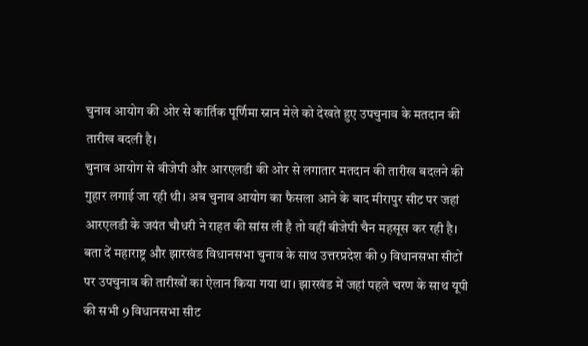चुनाव आयोग की ओर से कार्तिक पूर्णिमा स्नान मेले को देखते हुए उपचुनाव के मतदान की तारीख बदली है।
चुनाव आयोग से बीजेपी और आरएलडी की ओर से लगातार मतदान की तारीख बदलने की गुहार लगाई जा रही थी। अब चुनाव आयोग का फैसला आने के बाद मीरापुर सीट पर जहां आरएलडी के जयंत चौधरी ने राहत की सांस ली है तो वहीं बीजेपी चैन महसूस कर रही है।
बता दें महाराष्ट्र और झारखंड विधानसभा चुनाव के साथ उत्तरप्रदेश की 9 विधानसभा सीटों पर उपचुनाव की तारीखों का ऐलान किया गया था। झारखंड में जहां पहले चरण के साथ यूपी की सभी 9 विधानसभा सीट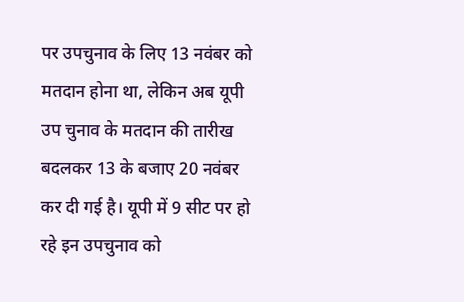पर उपचुनाव के लिए 13 नवंबर को मतदान होना था, लेकिन अब यूपी उप चुनाव के मतदान की तारीख बदलकर 13 के बजाए 20 नवंबर कर दी गई है। यूपी में 9 सीट पर हो रहे इन उपचुनाव को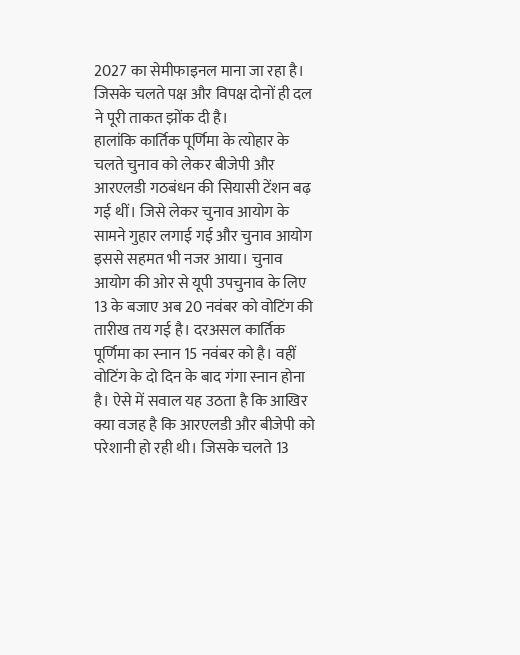2027 का सेमीफाइनल माना जा रहा है। जिसके चलते पक्ष और विपक्ष दोनों ही दल ने पूरी ताकत झोंक दी है।
हालांकि कार्तिक पूर्णिमा के त्योहार के चलते चुनाव को लेकर बीजेपी और आरएलडी गठबंधन की सियासी टेंशन बढ़ गई थीं। जिसे लेकर चुनाव आयोग के सामने गुहार लगाई गई और चुनाव आयोग इससे सहमत भी नजर आया। चुनाव आयोग की ओर से यूपी उपचुनाव के लिए 13 के बजाए अब 20 नवंबर को वोटिंग की तारीख तय गई है। दरअसल कार्तिक पूर्णिमा का स्नान 15 नवंबर को है। वहीं वोटिंग के दो दिन के बाद गंगा स्नान होना है। ऐसे में सवाल यह उठता है कि आखिर क्या वजह है कि आरएलडी और बीजेपी को परेशानी हो रही थी। जिसके चलते 13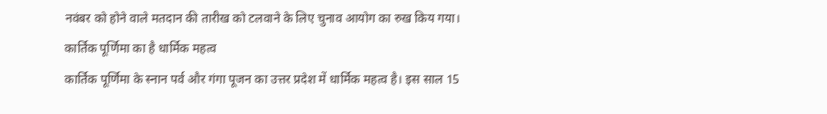नवंबर को होने वाले मतदान की तारीख को टलवाने के लिए चुनाव आयोग का रुख किय गया।
कार्तिक पूर्णिमा का है धार्मिक महत्व
कार्तिक पूर्णिमा के स्नान पर्व और गंगा पूजन का उत्तर प्रदेश में धार्मिक महत्व है। इस साल 15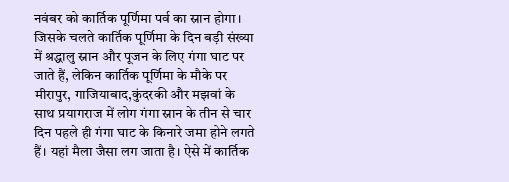नवंबर को कार्तिक पूर्णिमा पर्व का स्नान होगा। जिसके चलते कार्तिक पूर्णिमा के दिन बड़ी संख्या में श्रद्धालु स्नान और पूजन के लिए गंगा घाट पर जाते हैं, लेकिन कार्तिक पूर्णिमा के मौके पर मीरापुर, गाजियाबाद,कुंदरकी और मझवां के साथ प्रयागराज में लोग गंगा स्नान के तीन से चार दिन पहले ही गंगा घाट के किनारे जमा होने लगते हैं। यहां मैला जैसा लग जाता है। ऐसे में कार्तिक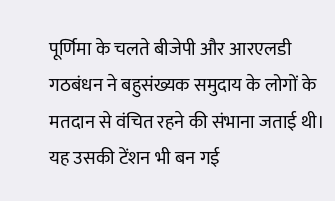पूर्णिमा के चलते बीजेपी और आरएलडी गठबंधन ने बहुसंख्यक समुदाय के लोगों के मतदान से वंचित रहने की संभाना जताई थी। यह उसकी टेंशन भी बन गई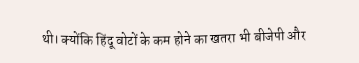थी। क्योंकि हिंदू वोटों के कम होने का खतरा भी बीजेपी और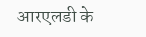आरएलडी के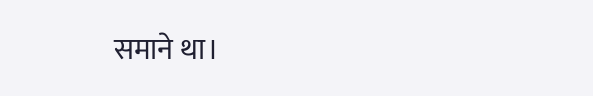समाने था।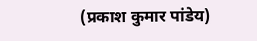(प्रकाश कुमार पांडेय)